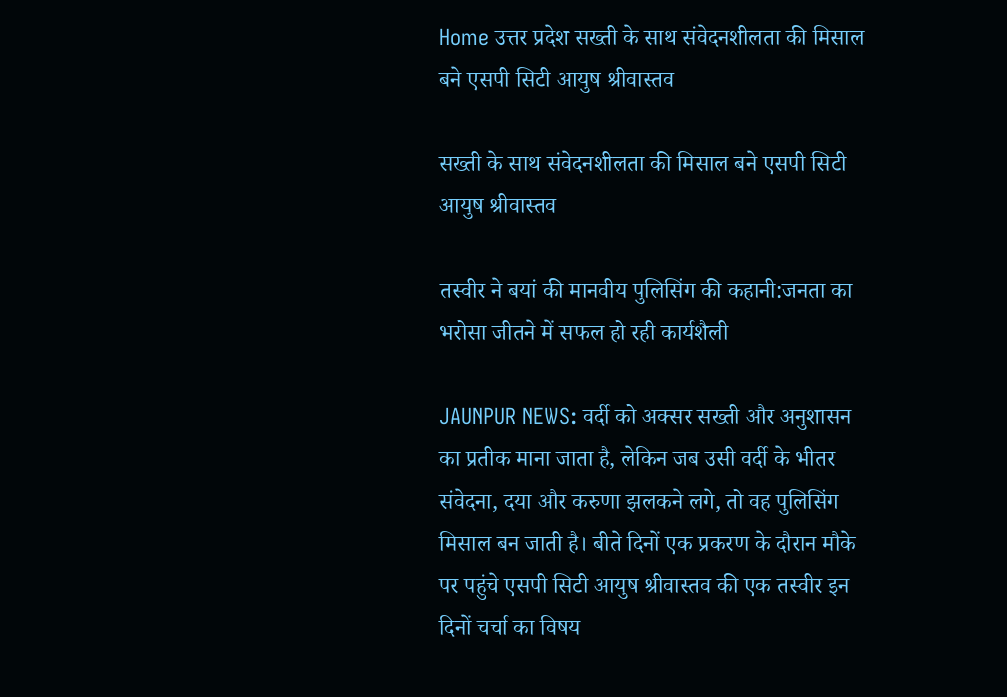Home उत्तर प्रदेश सख्ती के साथ संवेदनशीलता की मिसाल बने एसपी सिटी आयुष श्रीवास्तव

सख्ती के साथ संवेदनशीलता की मिसाल बने एसपी सिटी आयुष श्रीवास्तव

तस्वीर ने बयां की मानवीय पुलिसिंग की कहानी:जनता का भरोसा जीतने में सफल हो रही कार्यशैली

JAUNPUR NEWS: वर्दी को अक्सर सख्ती और अनुशासन का प्रतीक माना जाता है, लेकिन जब उसी वर्दी के भीतर संवेदना, दया और करुणा झलकने लगे, तो वह पुलिसिंग मिसाल बन जाती है। बीते दिनों एक प्रकरण के दौरान मौके पर पहुंचे एसपी सिटी आयुष श्रीवास्तव की एक तस्वीर इन दिनों चर्चा का विषय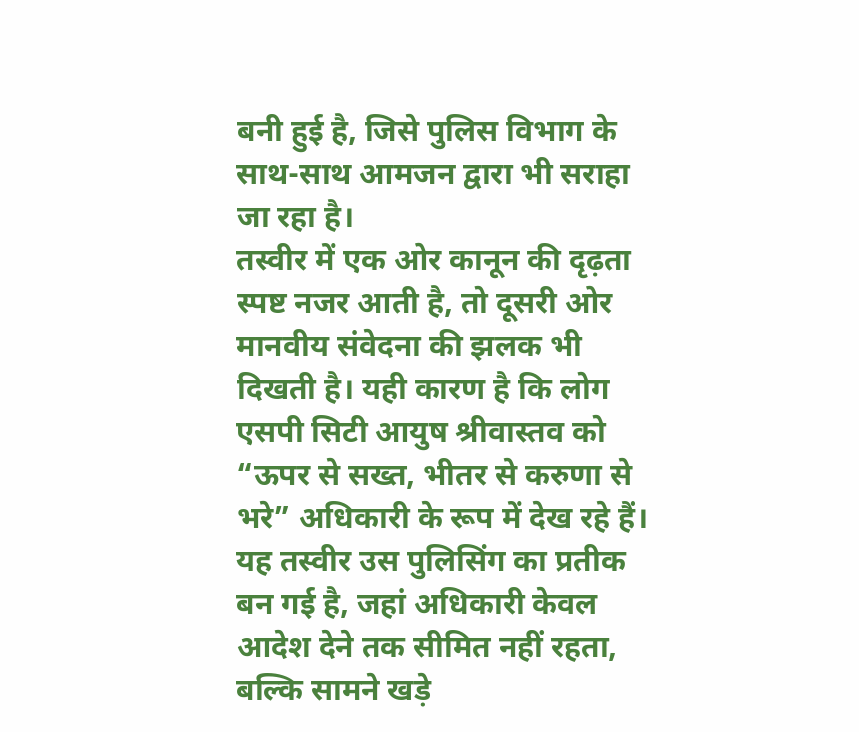बनी हुई है, जिसे पुलिस विभाग के साथ-साथ आमजन द्वारा भी सराहा जा रहा है।
तस्वीर में एक ओर कानून की दृढ़ता स्पष्ट नजर आती है, तो दूसरी ओर मानवीय संवेदना की झलक भी दिखती है। यही कारण है कि लोग एसपी सिटी आयुष श्रीवास्तव को “ऊपर से सख्त, भीतर से करुणा से भरे” अधिकारी के रूप में देख रहे हैं। यह तस्वीर उस पुलिसिंग का प्रतीक बन गई है, जहां अधिकारी केवल आदेश देने तक सीमित नहीं रहता, बल्कि सामने खड़े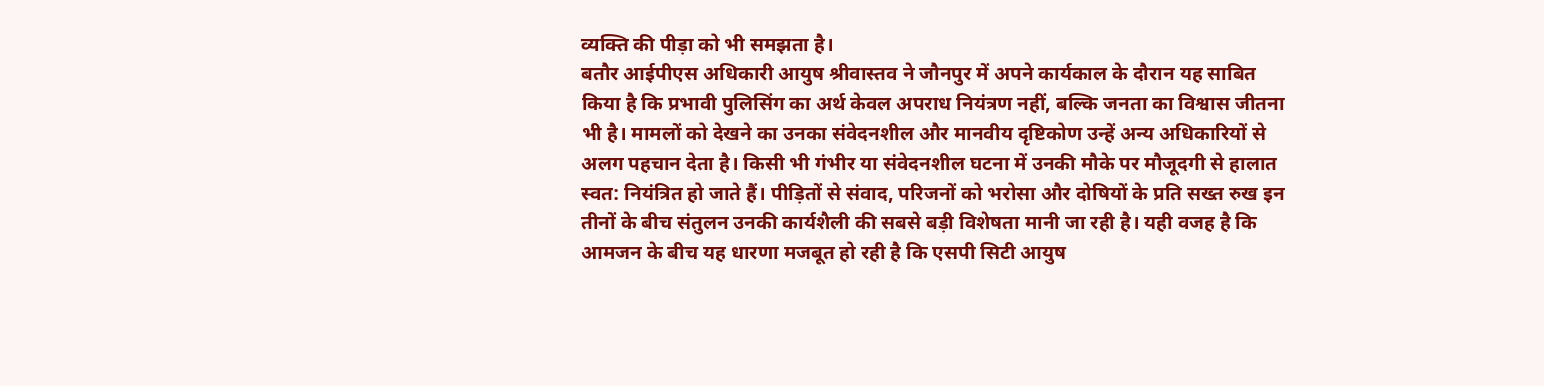व्यक्ति की पीड़ा को भी समझता है।
बतौर आईपीएस अधिकारी आयुष श्रीवास्तव ने जौनपुर में अपने कार्यकाल के दौरान यह साबित किया है कि प्रभावी पुलिसिंग का अर्थ केवल अपराध नियंत्रण नहीं, बल्कि जनता का विश्वास जीतना भी है। मामलों को देखने का उनका संवेदनशील और मानवीय दृष्टिकोण उन्हें अन्य अधिकारियों से अलग पहचान देता है। किसी भी गंभीर या संवेदनशील घटना में उनकी मौके पर मौजूदगी से हालात स्वत: नियंत्रित हो जाते हैं। पीड़ितों से संवाद, परिजनों को भरोसा और दोषियों के प्रति सख्त रुख इन तीनों के बीच संतुलन उनकी कार्यशैली की सबसे बड़ी विशेषता मानी जा रही है। यही वजह है कि आमजन के बीच यह धारणा मजबूत हो रही है कि एसपी सिटी आयुष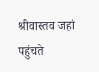श्रीवास्तव जहां पहुंचते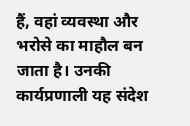हैं, वहां व्यवस्था और भरोसे का माहौल बन जाता है। उनकी कार्यप्रणाली यह संदेश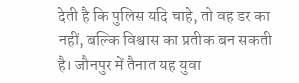देती है कि पुलिस यदि चाहे, तो वह डर का नहीं, बल्कि विश्वास का प्रतीक बन सकती है। जौनपुर में तैनात यह युवा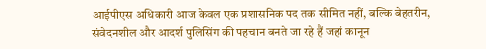आईपीएस अधिकारी आज केवल एक प्रशासनिक पद तक सीमित नहीं, बल्कि बेहतरीन, संवेदनशील और आदर्श पुलिसिंग की पहचान बनते जा रहे हैं जहां कानून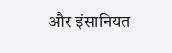और इंसानियत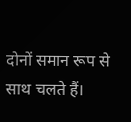दोनों समान रूप से साथ चलते हैं।